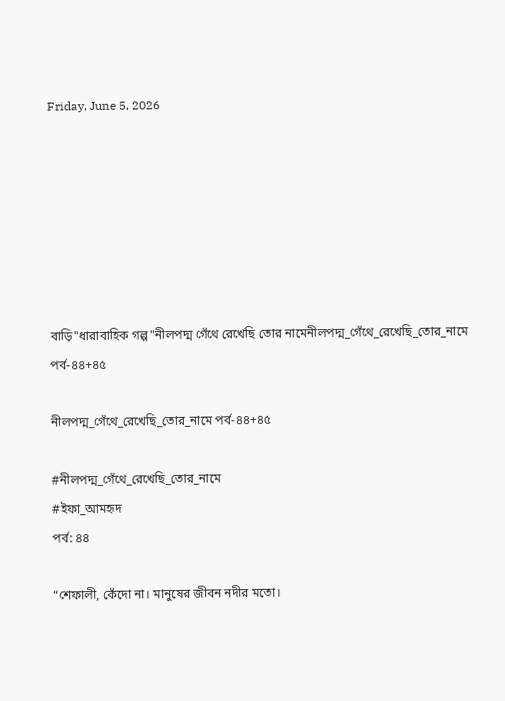Friday, June 5, 2026







বাড়ি"ধারাবাহিক গল্প"নীলপদ্ম গেঁথে রেখেছি তোর নামেনীলপদ্ম_গেঁথে_রেখেছি_তোর_নামে পর্ব-৪৪+৪৫

নীলপদ্ম_গেঁথে_রেখেছি_তোর_নামে পর্ব-৪৪+৪৫

#নীলপদ্ম_গেঁথে_রেখেছি_তোর_নামে
#ইফা_আমহৃদ
পর্ব: ৪৪

“শেফালী, কেঁদো না। মানুষের জীবন নদীর মতো।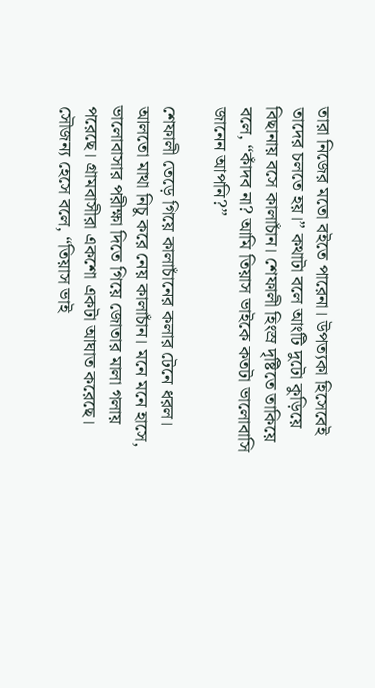তারা নিজের মতো বইতে পারেনা। উপত্যকা হিসেবেই তাদের চলতে হয়।” কথাটা বলে আংটি দুটো কুড়িয়ে বিছানায় বসে কালাচাঁন। শেফালী হিংস্র দৃষ্টিতে তাকিয়ে বলে, “কাঁদব না? আমি তিয়াস ভাইকে কতটা ভালোবাসি জানেন আপনি?”

শেফালী তেড়ে গিয়ে কালাচাঁনের কলার টেনে ধরল। আলতো মাথা নিচু করে নেয় কালাচাঁন। মনে মনে হাসে, ভালোবাসার পরীক্ষা দিতে গিয়ে জোতার মালা গলায় পরেছে। গ্ৰামবাসীরা একশো একটা আঘাত করেছে। সৌজন্য হেসে বলে, “তিয়াস ভাই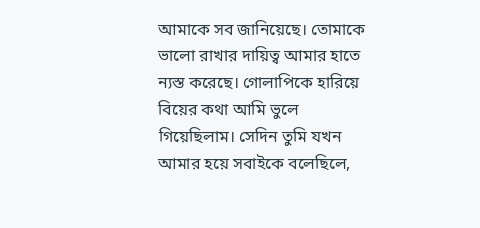আমাকে সব জানিয়েছে। তোমাকে ভালো রাখার দায়িত্ব আমার হাতে ন্যস্ত করেছে। গোলাপিকে হারিয়ে বিয়ের কথা আমি ভুলে গিয়েছিলাম। সেদিন তুমি যখন আমার হয়ে সবাইকে বলেছিলে,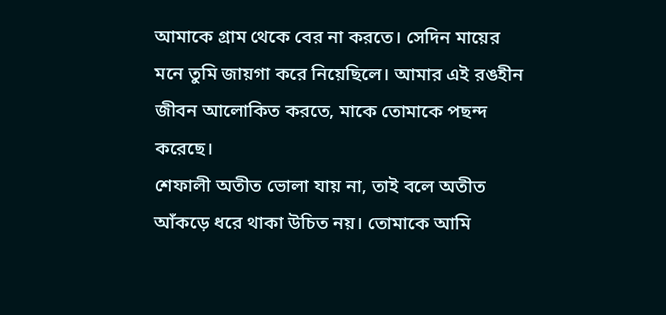আমাকে গ্ৰাম থেকে বের না করতে। সেদিন মায়ের মনে তুমি জায়গা করে নিয়েছিলে। আমার এই রঙহীন জীবন আলোকিত করতে, মাকে তোমাকে পছন্দ করেছে।
শেফালী অতীত ভোলা যায় না, তাই বলে অতীত আঁকড়ে ধরে থাকা উচিত নয়। তোমাকে আমি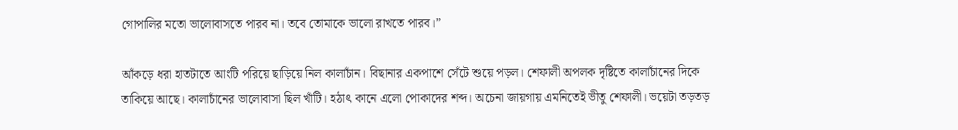গোপালির মতো ভালোবাসতে পারব না। তবে তোমাকে ভালো রাখতে পারব।”

আঁকড়ে ধরা হাতটাতে আংটি পরিয়ে ছাড়িয়ে নিল কালাচাঁন। বিছানার একপাশে সেঁটে শুয়ে পড়ল। শেফালী অপলক দৃষ্টিতে কালাচাঁনের দিকে তাকিয়ে আছে। কালাচাঁনের ভালোবাসা ছিল খাঁটি। হঠাৎ কানে এলো পোকাদের শব্দ। অচেনা জায়গায় এমনিতেই ভীতু শেফালী। ভয়েটা তড়তড়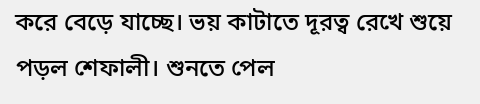করে বেড়ে যাচ্ছে। ভয় কাটাতে দূরত্ব রেখে শুয়ে পড়ল শেফালী। শুনতে পেল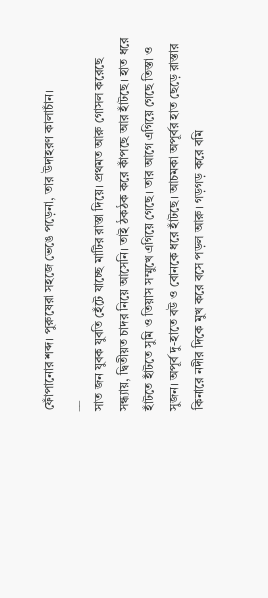ফোঁপানোর শব্দ। পুরুষেরা সহজে ভেঙে পড়েনা, তার উদাহরণ কালাচাঁন।
__
সাত জন যুবক যুবতি হেঁটে যাচ্ছে মাটির রাস্তা দিয়ে। প্রথমত আরু গোসল করেছে সন্ধ্যায়, দ্বিতীয়ত চাদর নিয়ে আসেনি। তাই ঠকঠক করে কাঁপছে আর হাঁটছে। হাত ধরে হাঁটতে হাঁটতে সুমি ও তিয়াস সম্মুখে এগিয়ে গেছে। তার আগে এগিয়ে গেছে তিস্তা ও সুজন। অপূর্ব দু-হাতে বউ ও বোনকে ধরে হাঁটছে। আচমকা অপূর্বর হাত ছেড়ে রাস্তার কিনারে নদীর দিকে মুখ করে বসে পড়ল আরু। গড়গড় করে বমি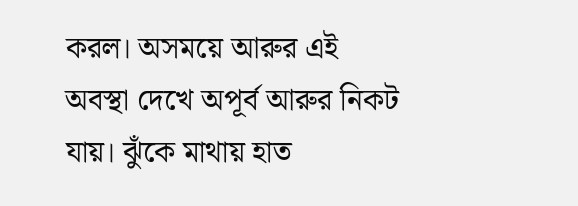করল। অসময়ে আরুর এই অবস্থা দেখে অপূর্ব আরুর নিকট যায়। ঝুঁকে মাথায় হাত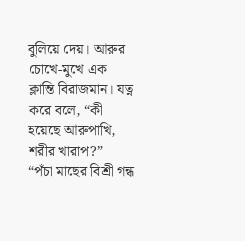বুলিয়ে দেয়‌। আরুর চোখে-মুখে এক ক্লান্তি বিরাজমান। যত্ন করে বলে, “কী হয়েছে আরুপাখি, শরীর খারাপ?”
“পঁচা মাছের বিশ্রী গন্ধ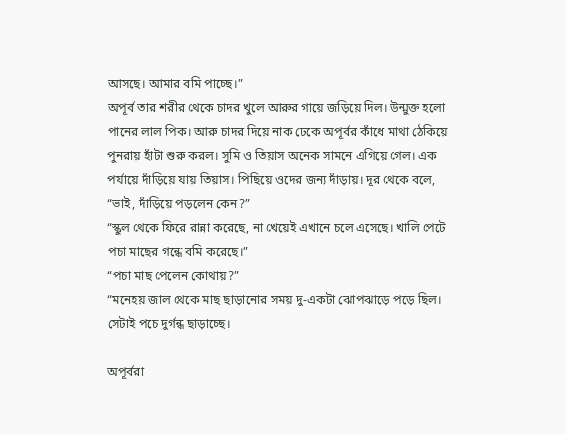আসছে। আমার বমি পাচ্ছে।”
অপূর্ব তার শরীর থেকে চাদর খুলে আরুর গায়ে জড়িয়ে দিল। উন্মুক্ত হলো পানের লাল পিক। আরু চাদর দিয়ে নাক ঢেকে অপূর্বর কাঁধে মাথা ঠেকিয়ে পুনরায় হাঁটা শুরু করল। সুমি ও তিয়াস অনেক সামনে এগিয়ে গেল। এক পর্যায়ে দাঁড়িয়ে যায় তিয়াস। পিছিয়ে ওদের জন্য দাঁড়ায়। দূর থেকে বলে, “ভাই, দাঁড়িয়ে পড়লেন কেন?”
“স্কুল থেকে ফিরে রান্না করেছে, না খেয়েই এখানে চলে এসেছে। খালি পেটে পচা মাছের গন্ধে বমি করেছে।”
“পচা মাছ পেলেন কোথায়?”
“মনেহয় জাল থেকে মাছ ছাড়ানোর সময় দু-একটা ঝোপঝাড়ে পড়ে ছিল। সেটাই পচে দুর্গন্ধ ছাড়াচ্ছে।

অপূর্বরা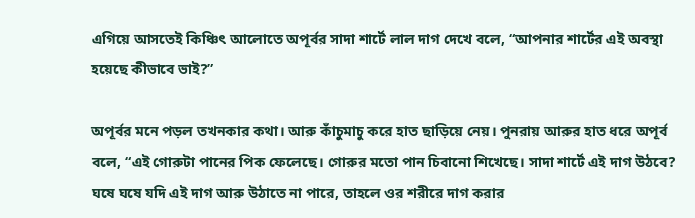এগিয়ে আসতেই কিঞ্চিৎ আলোতে অপূর্বর সাদা‌ শার্টে লাল দাগ দেখে বলে, “আপনার শার্টের এই অবস্থা হয়েছে কীভাবে ভাই?”

অপূর্বর মনে পড়ল তখনকার কথা। আরু কাঁচুমাচু করে হাত ছাড়িয়ে নেয়। পুনরায় আরুর হাত ধরে অপূর্ব বলে, “এই গোরুটা পানের পিক ফেলেছে। গোরুর মতো পান চিবানো শিখেছে। সাদা শার্টে এই দাগ উঠবে? ঘষে ঘষে যদি এই দাগ আরু উঠাতে না পারে, তাহলে ওর শরীরে দাগ করার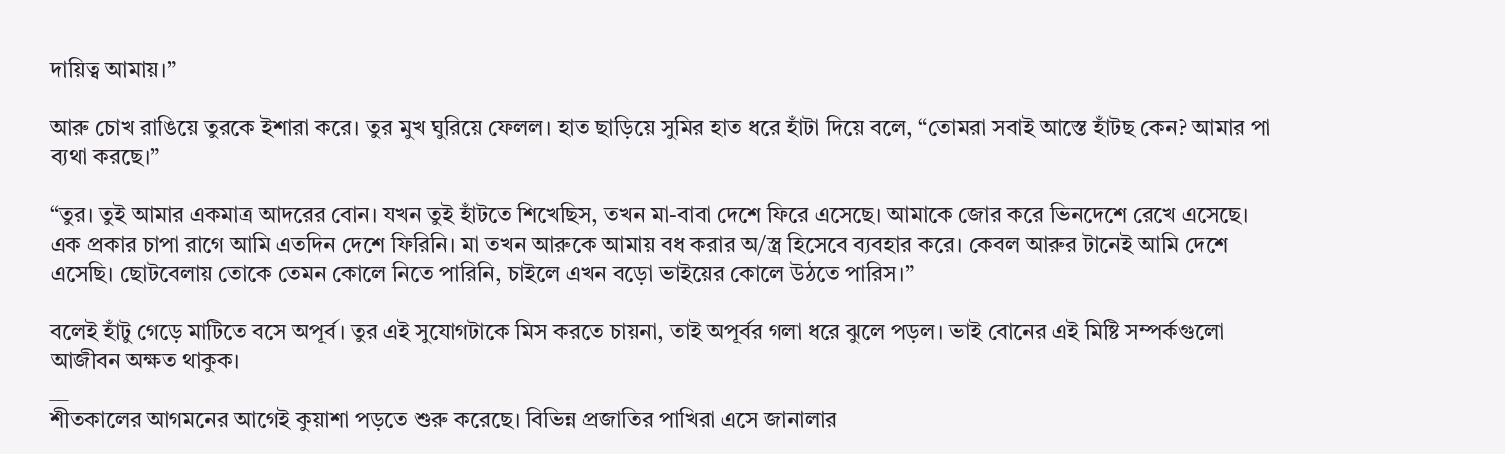দায়িত্ব আমায়।”

আরু চোখ রাঙিয়ে তুরকে ইশারা করে। তুর মুখ ঘুরিয়ে ফেলল। হাত ছাড়িয়ে সুমির হাত ধরে হাঁটা দিয়ে বলে, “তোমরা সবাই আস্তে হাঁটছ কেন? আমার পা ব্যথা করছে।”

“তুর। তুই আমার একমাত্র আদরের বোন। যখন তুই হাঁটতে শিখেছিস, তখন মা-বাবা দেশে ফিরে এসেছে। আমাকে জোর করে ভিনদেশে রেখে এসেছে। এক প্রকার চাপা রাগে আমি এতদিন দেশে ফিরিনি। মা তখন আরুকে আমায় বধ করার অ/স্ত্র হিসেবে ব্যবহার করে। কেবল আরুর টানেই আমি দেশে এসেছি। ছোটবেলায় তোকে তেমন কোলে নিতে পারিনি, চাইলে এখন বড়ো ভাইয়ের কোলে উঠতে পারিস।”

বলেই হাঁটু গেড়ে মাটিতে বসে অপূর্ব। তুর এই সুযোগটাকে মিস করতে চায়না, তাই অপূর্বর গলা ধরে ঝুলে পড়ল। ভাই বোনের এই মিষ্টি সম্পর্কগুলো আজীবন অক্ষত থাকুক।
__
শীতকালের আগমনের আগেই কুয়াশা পড়তে শুরু করেছে। বিভিন্ন প্রজাতির পাখিরা এসে জানালার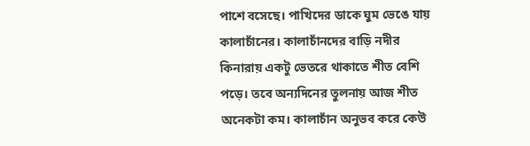পাশে বসেছে। পাখিদের ডাকে ঘুম ভেঙে যায় কালাচাঁনের। কালাচাঁনদের বাড়ি নদীর কিনারায় একটু ভেতরে থাকাতে শীত বেশি পড়ে। তবে অন্যদিনের তুলনায় আজ শীত অনেকটা কম। কালাচাঁন অনুভব করে কেউ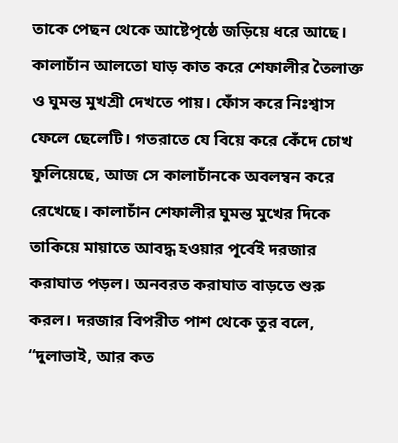তাকে পেছন থেকে আষ্টেপৃষ্ঠে জড়িয়ে ধরে আছে। কালাচাঁন আলতো ঘাড় কাত করে শেফালীর তৈলাক্ত ও ঘুমন্ত মুখশ্রী দেখতে পায়। ফোঁস করে নিঃশ্বাস ফেলে ছেলেটি। গতরাতে যে বিয়ে করে কেঁদে চোখ ফুলিয়েছে, আজ সে কালাচাঁনকে অবলম্বন করে রেখেছে। কালাচাঁন শেফালীর ঘুমন্ত মুখের দিকে তাকিয়ে মায়াতে আবদ্ধ হওয়ার পূর্বেই দরজার করাঘাত পড়ল। অনবরত করাঘাত বাড়তে শুরু করল। দরজার বিপরীত পাশ থেকে তুর বলে, “দুলাভাই, আর কত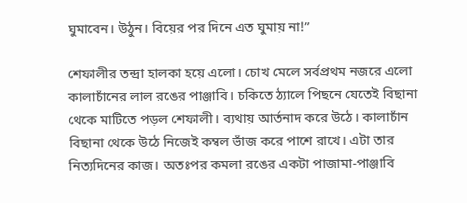ঘুমাবেন। উঠুন। বিয়ের পর দিনে এত ঘুমায় না!”

শেফালীর তন্দ্রা হালকা হয়ে এলো। চোখ মেলে সর্বপ্রথম নজরে এলো কালাচাঁনের লাল রঙের পাঞ্জাবি। চকিতে ঠ্যালে পিছনে যেতেই বিছানা থেকে মাটিতে পড়ল শেফালী। ব্যথায় আর্তনাদ করে উঠে। কালাচাঁন বিছানা থেকে উঠে নিজেই কম্বল ভাঁজ করে পাশে রাখে। এটা তার নিত্যদিনের কাজ। অতঃপর কমলা রঙের একটা পাজামা-পাঞ্জাবি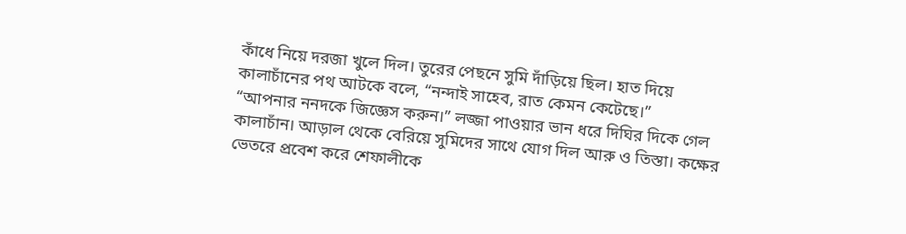কাঁধে নিয়ে দরজা খুলে দিল। তুরের পেছনে সুমি দাঁড়িয়ে ছিল। হাত দিয়ে কালাচাঁনের পথ আটকে বলে, “নন্দাই সাহেব, রাত কেমন কেটেছে।”
“আপনার ননদকে জিজ্ঞেস করুন।” লজ্জা পাওয়ার ভান ধরে দিঘির দিকে গেল কালাচাঁন। আড়াল থেকে বেরিয়ে সুমিদের সাথে যোগ দিল আরু ও তিস্তা। কক্ষের ভেতরে প্রবেশ করে শেফালীকে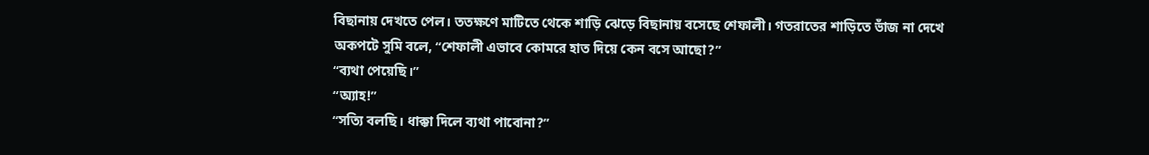বিছানায় দেখতে পেল। ততক্ষণে মাটিতে থেকে শাড়ি ঝেড়ে বিছানায় বসেছে শেফালী। গতরাতের শাড়িতে ভাঁজ না দেখে অকপটে সুমি বলে, “শেফালী এভাবে কোমরে হাত দিয়ে কেন বসে আছো?”
“ব্যথা পেয়েছি।”
“অ্যাহ!”
“সত্যি বলছি। ধাক্কা দিলে ব্যথা পাবোনা?”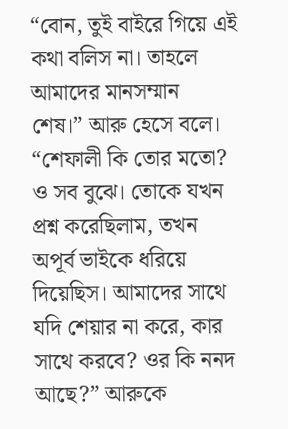“বোন, তুই বাইরে গিয়ে এই কথা বলিস না। তাহলে আমাদের মানসম্মান শেষ।” আরু হেসে বলে।
“শেফালী কি তোর মতো? ও সব বুঝে। তোকে যখন প্রশ্ন করেছিলাম, তখন অপূর্ব ভাইকে ধরিয়ে দিয়েছিস। আমাদের সাথে যদি শেয়ার না করে, কার সাথে করবে? ওর কি ননদ আছে?” আরুকে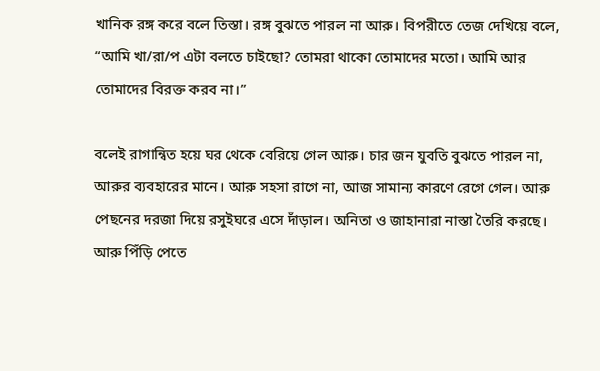খানিক রঙ্গ করে বলে তিস্তা। রঙ্গ বুঝতে পারল না আরু। বিপরীতে তেজ দেখিয়ে বলে, “আমি খা/রা/প এটা বলতে চাইছো? তোমরা থাকো তোমাদের মতো। আমি আর তোমাদের বিরক্ত করব না।”

বলেই রাগান্বিত হয়ে ঘর থেকে বেরিয়ে গেল আরু। চার জন যুবতি বুঝতে পারল না, আরুর ব্যবহারের মানে। আরু সহসা রাগে না, আজ সামান্য কারণে রেগে গেল। আরু পেছনের দরজা দিয়ে রসুইঘরে এসে দাঁড়াল। অনিতা ও জাহানারা নাস্তা তৈরি করছে। আরু পিঁড়ি পেতে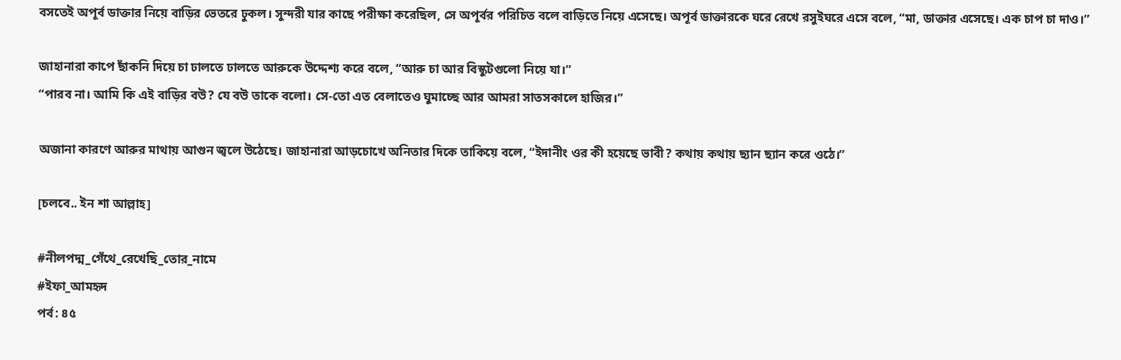বসতেই অপূর্ব ডাক্তার নিয়ে বাড়ির ভেতরে ঢুকল। সুন্দরী যার কাছে পরীক্ষা করেছিল, সে অপূর্বর পরিচিত বলে বাড়িতে নিয়ে এসেছে। অপূর্ব ডাক্তারকে ঘরে রেখে রসুইঘরে এসে বলে, “মা, ডাক্তার এসেছে। এক চাপ চা দাও।”

জাহানারা কাপে ছাঁকনি দিয়ে চা ঢালতে ঢালতে আরুকে উদ্দেশ্য করে বলে, “আরু চা আর বিস্কুটগুলো নিয়ে যা।”
“পারব না। আমি কি এই বাড়ির বউ? যে বউ তাকে বলো। সে-তো এত বেলাতেও ঘুমাচ্ছে আর আমরা সাতসকালে হাজির।”

অজানা কারণে আরুর মাথায় আগুন জ্বলে উঠেছে। জাহানারা আড়চোখে অনিতার দিকে তাকিয়ে বলে, “ইদানীং ওর কী হয়েছে ভাবী? কথায় কথায় ছ্যান ছ্যান করে ওঠে।”

[চলবে.. ইন শা আল্লাহ]

#নীলপদ্ম_গেঁথে_রেখেছি_তোর_নামে
#ইফা_আমহৃদ
পর্ব: ৪৫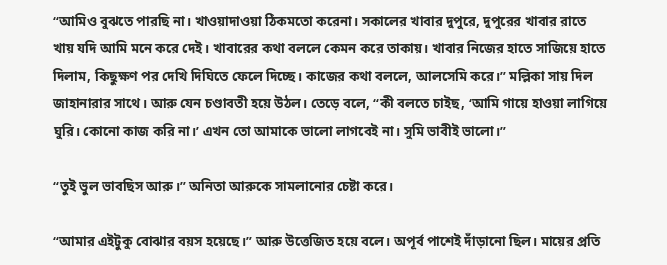“আমিও বুঝতে পারছি না। খাওয়াদাওয়া ঠিকমতো করেনা। সকালের খাবার দুপুরে, দুপুরের খাবার রাতে খায় যদি আমি মনে করে দেই। খাবারের কথা বললে কেমন করে তাকায়। খাবার নিজের হাতে সাজিয়ে হাতে দিলাম, কিছুক্ষণ পর দেখি দিঘিতে ফেলে দিচ্ছে। কাজের কথা বললে, আলসেমি করে।” মল্লিকা সায় দিল জাহানারার সাথে। আরু যেন চণ্ডাবতী হয়ে উঠল। তেড়ে বলে, “কী বলতে চাইছ, ‘আমি গায়ে হাওয়া লাগিয়ে ঘুরি। কোনো কাজ করি না।’ এখন তো আমাকে ভালো লাগবেই না। সুমি ভাবীই ভালো।”

“তুই ভুল ভাবছিস আরু।” অনিতা আরুকে সামলানোর চেষ্টা করে।

“আমার এইটুকু বোঝার বয়স হয়েছে।” আরু উত্তেজিত হয়ে বলে। অপূর্ব পাশেই দাঁড়ানো ছিল। মায়ের প্রতি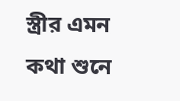স্ত্রীর এমন কথা শুনে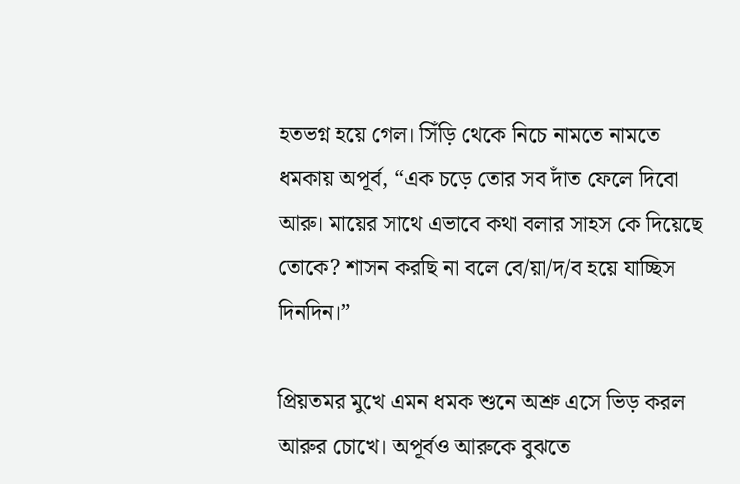হতভগ্ন হয়ে গেল। সিঁড়ি থেকে নিচে নামতে নামতে ধমকায় অপূর্ব, “এক চড়ে তোর সব দাঁত ফেলে দিবো আরু। মায়ের সাথে এভাবে কথা বলার সাহস কে দিয়েছে তোকে? শাসন করছি না বলে বে/য়া/দ/ব হয়ে যাচ্ছিস দিনদিন।”

প্রিয়তমর মুখে এমন ধমক শুনে অশ্রু এসে ভিড় করল আরুর চোখে। অপূর্বও আরুকে বুঝতে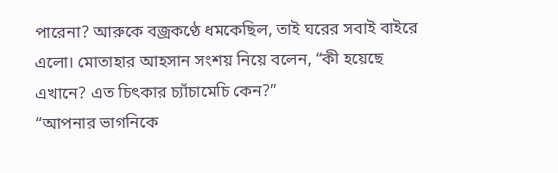পারেনা? আরুকে বজ্রকণ্ঠে ধমকেছিল, তাই ঘরের সবাই বাইরে এলো। মোতাহার আহসান সংশয় নিয়ে বলেন, “কী হয়েছে এখানে? এত চিৎকার চ্যাঁচামেচি কেন?”
“আপনার ভাগনিকে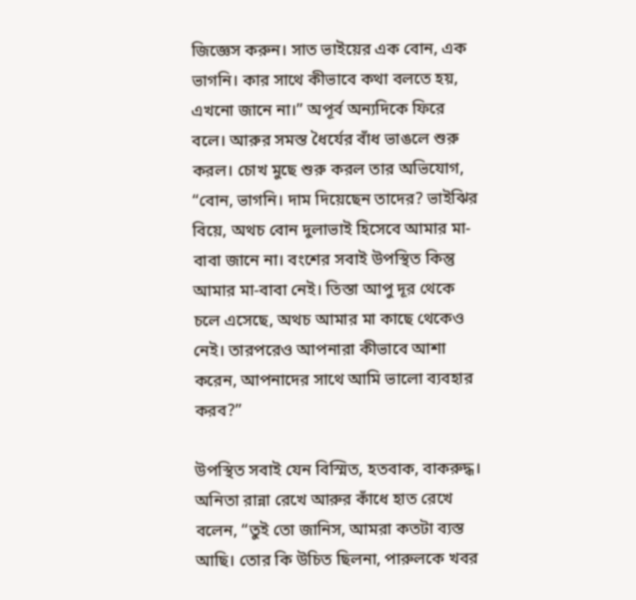জিজ্ঞেস করুন। সাত ভাইয়ের এক বোন, এক ভাগনি। কার সাথে কীভাবে কথা বলতে হয়, এখনো জানে না।” অপূর্ব অন্যদিকে ফিরে বলে। আরুর সমস্ত ধৈর্যের বাঁধ ভাঙলে শুরু করল। চোখ মুছে শুরু করল তার অভিযোগ, “বোন, ভাগনি। দাম দিয়েছেন তাদের? ভাইঝির বিয়ে, অথচ বোন দুলাভাই হিসেবে আমার মা-বাবা জানে না। বংশের সবাই উপস্থিত কিন্তু আমার মা-বাবা নেই। তিস্তা আপু দূর থেকে চলে এসেছে, অথচ আমার মা কাছে থেকেও নেই। তারপরেও আপনারা কীভাবে আশা করেন, আপনাদের সাথে আমি ভালো ব্যবহার করব?”

উপস্থিত সবাই যেন বিস্মিত, হতবাক, বাকরুদ্ধ। অনিতা রান্না রেখে আরুর কাঁধে হাত রেখে বলেন, “তুই তো জানিস, আমরা কতটা ব্যস্ত আছি। তোর কি উচিত ছিলনা, পারুলকে খবর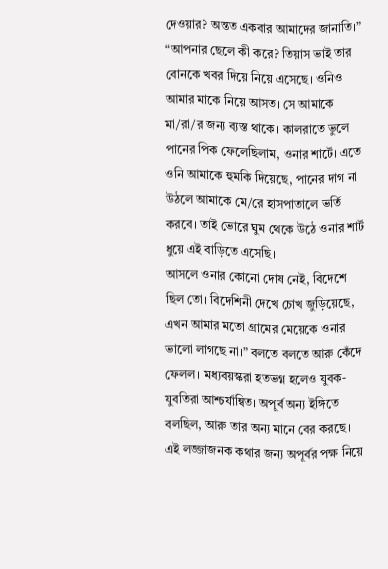দেওয়ার? অন্তত একবার আমাদের জানাতি।”
“আপনার ছেলে কী করে? তিয়াস ভাই তার বোনকে খবর দিয়ে নিয়ে এসেছে। ওনিও আমার মাকে নিয়ে আসত। সে আমাকে মা/রা/র জন্য ব্যস্ত থাকে। কালরাতে ভুলে পানের পিক ফেলেছিলাম, ওনার শার্টে। এতে ওনি আমাকে হুমকি দিয়েছে, পানের দাগ না উঠলে আমাকে মে/রে হাসপাতালে ভর্তি করবে। তাই ভোরে ঘুম থেকে উঠে ওনার শার্ট ধুয়ে এই বাড়িতে এসেছি।
আসলে ওনার কোনো দোষ নেই, বিদেশে ছিল তো। বিদেশিনী দেখে চোখ জুড়িয়েছে, এখন আমার মতো গ্ৰামের মেয়েকে ওনার ভালো লাগছে না।” বলতে বলতে আরু কেঁদে ফেলল। মধ্যবয়স্করা হতভগ্ন হলেও যুবক-যুবতিরা আশ্চর্যান্বিত। অপূর্ব অন্য ইঙ্গিতে বলছিল, আরু তার অন্য মানে বের করছে। এই লজ্জাজনক কথার জন্য অপূর্বর পক্ষ নিয়ে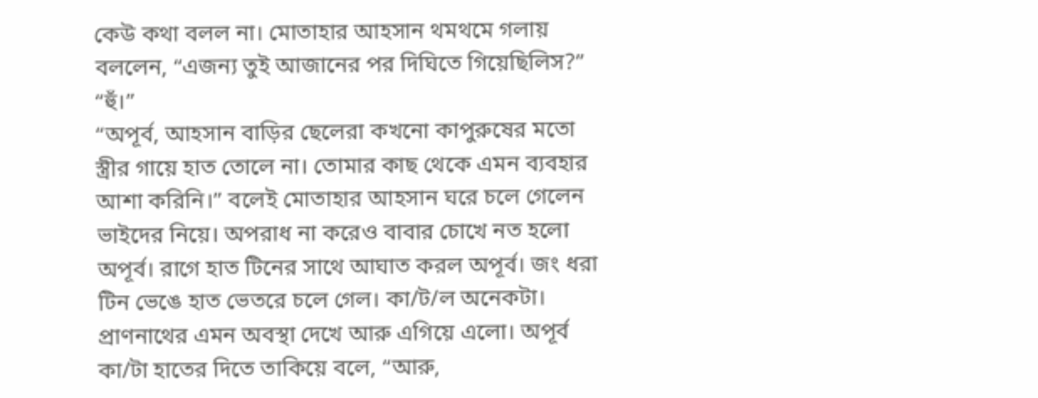কেউ কথা বলল না। মোতাহার আহসান থমথমে গলায় বললেন, “এজন্য তুই আজানের পর দিঘিতে গিয়েছিলিস?”
“হুঁ।”
“অপূর্ব, আহসান বাড়ির ছেলেরা কখনো কাপুরুষের মতো স্ত্রীর গায়ে হাত তোলে না। তোমার কাছ থেকে এমন ব্যবহার আশা করিনি।” বলেই মোতাহার আহসান ঘরে চলে গেলেন ভাইদের নিয়ে। অপরাধ না করেও বাবার চোখে নত হলো অপূর্ব। রাগে হাত টিনের সাথে আঘাত করল অপূর্ব। জং ধরা টিন ভেঙে হাত ভেতরে চলে গেল। কা/ট/ল অনেকটা। প্রাণনাথের এমন অবস্থা দেখে আরু এগিয়ে এলো। অপূর্ব কা/টা হাতের দিতে তাকিয়ে বলে, “আরু,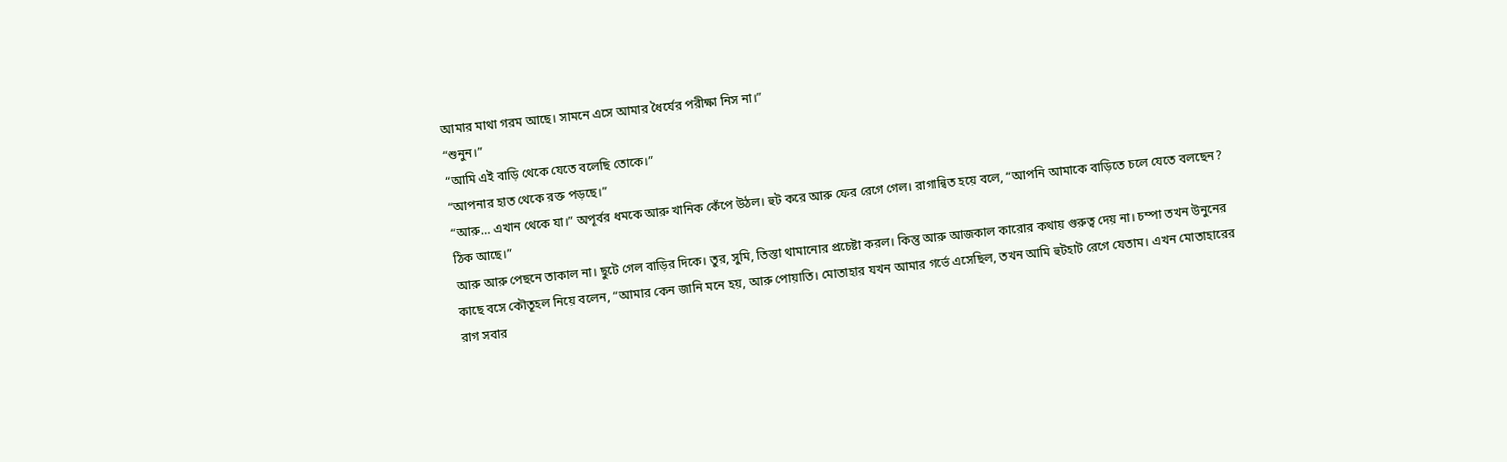আমার মাথা গরম আছে। সামনে এসে আমার ধৈর্যের পরীক্ষা নিস না।”
“শুনুন।”
“আমি এই বাড়ি থেকে যেতে বলেছি তোকে।”
“আপনার হাত থেকে রক্ত পড়ছে।”
“আরু… এখান থেকে যা।” অপূর্বর ধমকে আরু খানিক কেঁপে উঠল। হুট করে আরু ফের রেগে গেল। রাগান্বিত হয়ে বলে, “আপনি আমাকে বাড়িতে চলে যেতে বলছেন? ঠিক আছে।”
আরু আরু‌ পেছনে তাকাল না। ছুটে গেল বাড়ির দিকে। তুর, সুমি, তিস্তা থামানোর প্রচেষ্টা করল। কিন্তু আরু আজকাল কারোর কথায় গুরুত্ব দেয় না। চম্পা তখন উনুনের কাছে বসে কৌতূহল নিয়ে বলেন, “আমার কেন জানি মনে হয়, আরু পোয়াতি। মোতাহার যখন আমার গর্ভে এসেছিল, তখন আমি হুটহাট রেগে যেতাম। এখন মোতাহারের রাগ সবার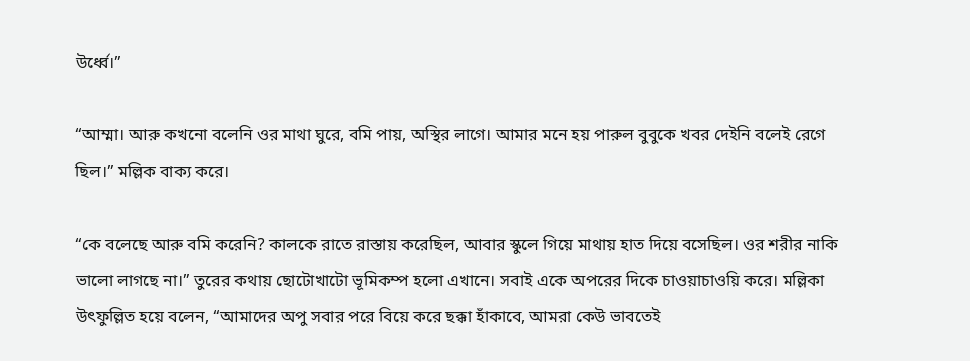উর্ধ্বে।”

“আম্মা। আরু কখনো বলেনি ওর মাথা ঘুরে, বমি পায়, অস্থির লাগে। আমার মনে হয় পারুল বুবুকে খবর দেইনি বলেই রেগে ছিল।” মল্লিক বাক্য করে।

“কে বলেছে আরু বমি করেনি? কালকে রাতে রাস্তায় করেছিল, আবার স্কুলে গিয়ে মাথায় হাত দিয়ে বসেছিল। ওর শরীর নাকি ভালো লাগছে না।” তুরের কথায় ছোটোখাটো ভূমিকম্প হলো এখানে। সবাই একে অপরের দিকে চাওয়াচাওয়ি করে। মল্লিকা উৎফুল্লিত হয়ে বলেন, “আমাদের অপু সবার পরে বিয়ে করে ছক্কা হাঁকাবে, আমরা কেউ ভাবতেই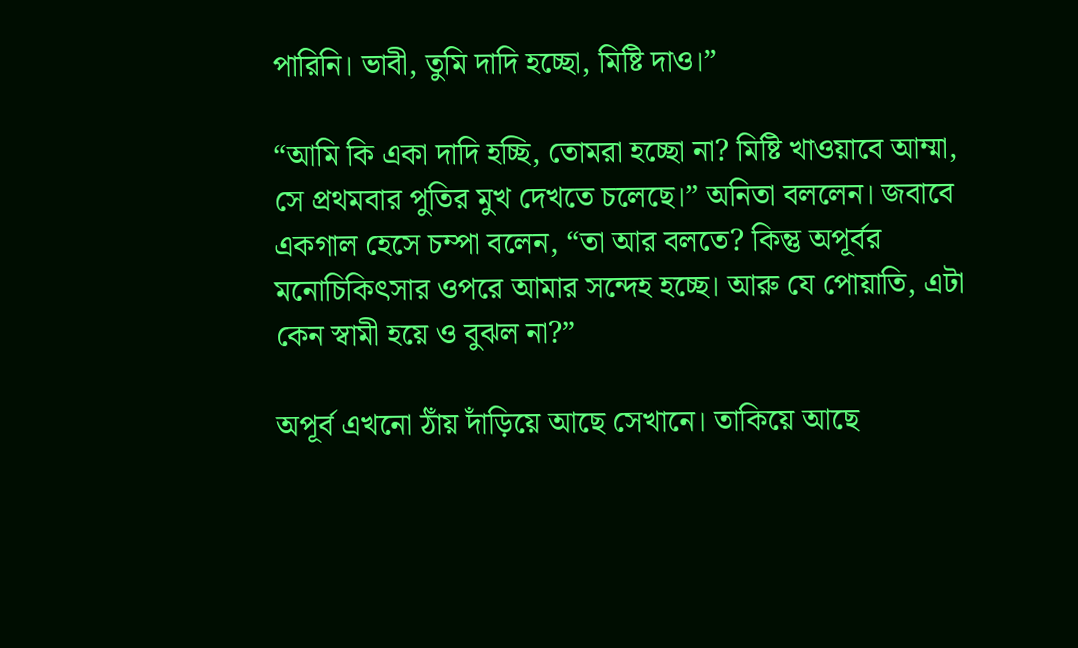পারিনি। ভাবী, তুমি দাদি হচ্ছো, মিষ্টি দাও।”

“আমি কি একা দাদি হচ্ছি, তোমরা হচ্ছো না? মিষ্টি খাওয়াবে আম্মা, সে প্রথমবার পুতির মুখ দেখতে চলেছে।” অনিতা বললেন। জবাবে একগাল হেসে চম্পা বলেন, “তা আর বলতে? কিন্তু অপূর্বর মনোচিকিৎসার ওপরে আমার সন্দেহ হচ্ছে। আরু যে পোয়াতি, এটা কেন স্বামী হয়ে ও বুঝল না?”

অপূর্ব এখনো ঠাঁয় দাঁড়িয়ে আছে সেখানে। তাকিয়ে আছে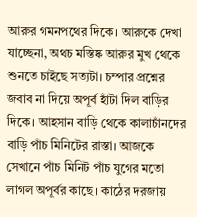আরুর গমনপথের দিকে। আরুকে দেখা যাচ্ছেনা, অথচ মস্তিষ্ক আরুর মুখ থেকে শুনতে চাইছে সত্যটা। চম্পার প্রশ্নের জবাব না দিয়ে অপূর্ব হাঁটা দিল বাড়ির দিকে। আহসান বাড়ি থেকে কালাচাঁনদের‌ বাড়ি পাঁচ মিনিটের রাস্তা। আজকে সেখানে পাঁচ মিনিট পাঁচ যুগের মতো লাগল অপূর্বর কাছে। কাঠের দরজায়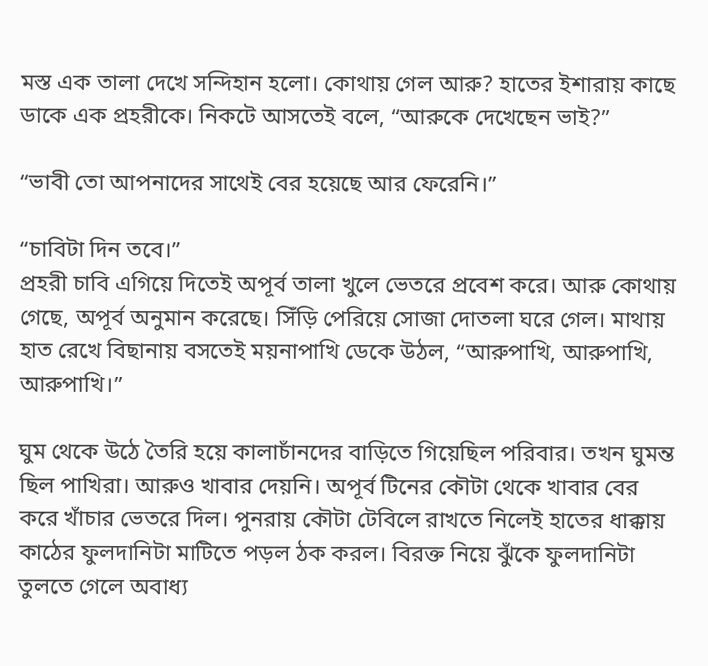মস্ত এক তালা দেখে সন্দিহান হলো। কোথায় গেল আরু? হাতের ইশারায় কাছে ডাকে এক প্রহরীকে। নিকটে আসতেই বলে, “আরুকে দেখেছেন ভাই?”

“ভাবী তো আপনাদের সাথেই বের হয়েছে আর ফেরেনি।”

“চাবিটা দিন তবে।”
প্রহরী চাবি এগিয়ে দিতেই অপূর্ব তালা খুলে ভেতরে প্রবেশ করে। আরু কোথায় গেছে, অপূর্ব অনুমান করেছে। সিঁড়ি পেরিয়ে সোজা দোতলা ঘরে গেল। মাথায় হাত রেখে বিছানায় বসতেই ময়নাপাখি ডেকে উঠল, “আরুপাখি, আরুপাখি, আরুপাখি।”

ঘুম থেকে উঠে তৈরি হয়ে কালাচাঁনদের বাড়িতে গিয়েছিল পরিবার। তখন ঘুমন্ত ছিল পাখিরা। আরুও খাবার দেয়নি। অপূর্ব টিনের কৌটা থেকে খাবার বের করে খাঁচার ভেতরে দিল। পুনরায় কৌটা টেবিলে রাখতে নিলেই হাতের ধাক্কায় কাঠের ফুলদানিটা মাটিতে পড়ল ঠক করল। বিরক্ত নিয়ে ঝুঁকে ফুলদানিটা তুলতে গেলে অবাধ্য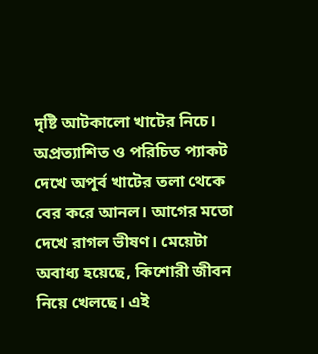দৃষ্টি আটকালো খাটের নিচে। অপ্রত্যাশিত ও পরিচিত প্যাকট দেখে অপূর্ব খাটের তলা থেকে বের করে আনল। আগের মতো দেখে রাগল ভীষণ। মেয়েটা অবাধ্য হয়েছে, কিশোরী জীবন নিয়ে খেলছে। এই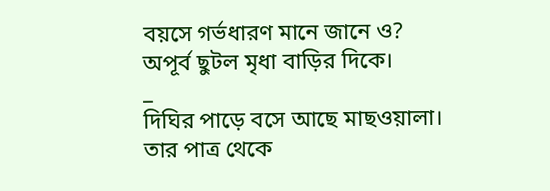বয়সে গর্ভধারণ মানে জানে ও?
অপূর্ব ছুটল মৃধা বাড়ির দিকে।
_
দিঘির পাড়ে বসে আছে মাছওয়ালা। তার পাত্র থেকে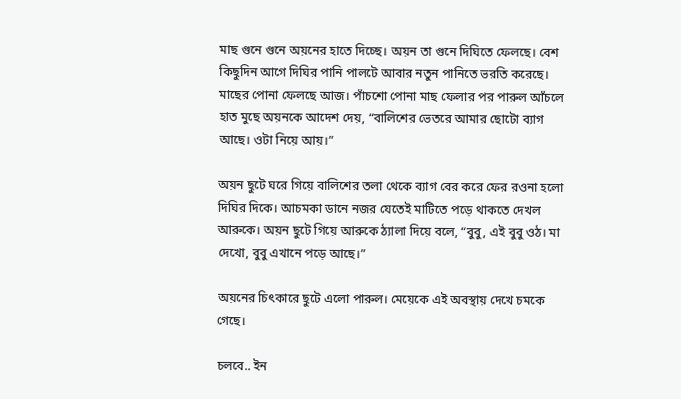মাছ গুনে গুনে অয়নের হাতে দিচ্ছে। অয়ন তা গুনে দিঘিতে ফেলছে। বেশ কিছুদিন আগে দিঘির পানি পালটে আবার নতুন পানিতে ভরতি করেছে। মাছের পোনা ফেলছে আজ। পাঁচশো পোনা মাছ ফেলার পর পারুল আঁচলে হাত মুছে অয়নকে আদেশ দেয়, “বালিশের ভেতরে আমার ছোটো ব্যাগ আছে। ওটা নিয়ে আয়।”

অয়ন ছুটে ঘরে গিয়ে বালিশের তলা থেকে ব্যাগ বের করে ফের রওনা হলো দিঘির দিকে। আচমকা ডানে নজর যেতেই মাটিতে পড়ে থাকতে দেখল আরুকে। অয়ন ছুটে গিয়ে আরুকে ঠ্যালা দিয়ে বলে, “বুবু, এই বুবু ওঠ। মা দেখো, বুবু এখানে পড়ে আছে।”

অয়নের চিৎকারে ছুটে এলো পারুল। মেয়েকে এই অবস্থায় দেখে চমকে গেছে।

চলবে.. ইন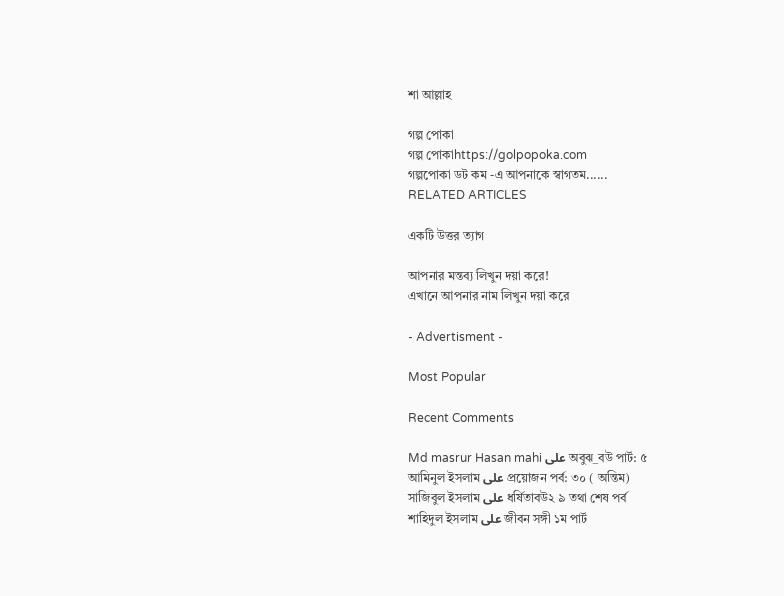শা আল্লাহ

গল্প পোকা
গল্প পোকাhttps://golpopoka.com
গল্পপোকা ডট কম -এ আপনাকে স্বাগতম......
RELATED ARTICLES

একটি উত্তর ত্যাগ

আপনার মন্তব্য লিখুন দয়া করে!
এখানে আপনার নাম লিখুন দয়া করে

- Advertisment -

Most Popular

Recent Comments

Md masrur Hasan mahi على অবুঝ_বউ পার্ট: ৫
আমিনুল ইসলাম على প্রয়োজন পর্ব: ৩০ ( অন্তিম)
সাজিবুল ইসলাম على ধর্ষিতাবউ২ ৯ তথা শেষ পর্ব
শাহিদুল ইসলাম على জীবন সঙ্গী ১ম পার্ট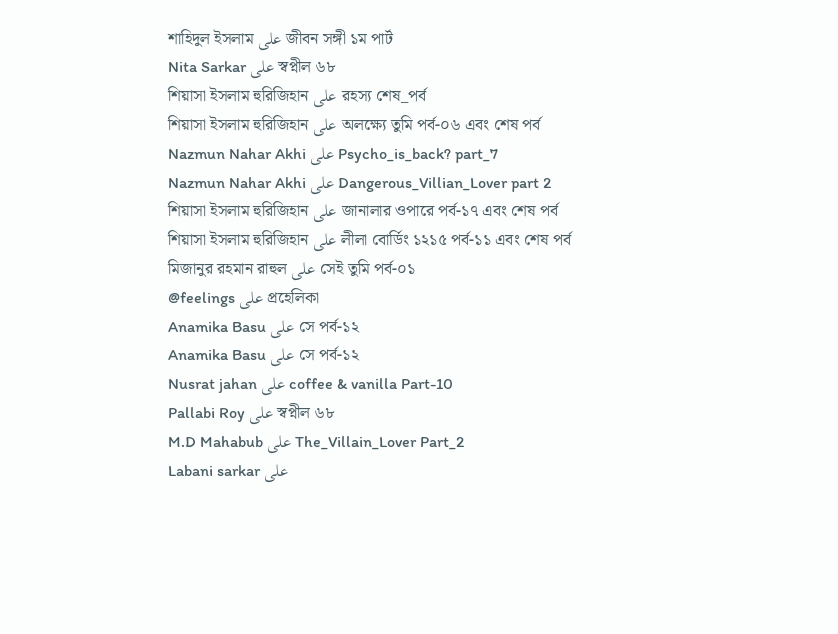শাহিদুল ইসলাম على জীবন সঙ্গী ১ম পার্ট
Nita Sarkar على স্বপ্নীল ৬৮
শিয়াসা ইসলাম হুরিজিহান على রহস্য শেষ_পর্ব
শিয়াসা ইসলাম হুরিজিহান على অলক্ষ্যে তুমি পর্ব-০৬ এবং শেষ পর্ব
Nazmun Nahar Akhi على Psycho_is_back? part_7
Nazmun Nahar Akhi على Dangerous_Villian_Lover part 2
শিয়াসা ইসলাম হুরিজিহান على জানালার ওপারে পর্ব-১৭ এবং শেষ পর্ব
শিয়াসা ইসলাম হুরিজিহান على লীলা বোর্ডিং ১২১৫ পর্ব-১১ এবং শেষ পর্ব
মিজানুর রহমান রাহুল على সেই তুমি পর্ব-০১
@feelings على প্রহেলিকা
Anamika Basu على সে পর্ব-১২
Anamika Basu على সে পর্ব-১২
Nusrat jahan على coffee & vanilla Part-10
Pallabi Roy على স্বপ্নীল ৬৮
M.D Mahabub على The_Villain_Lover Part_2
Labani sarkar على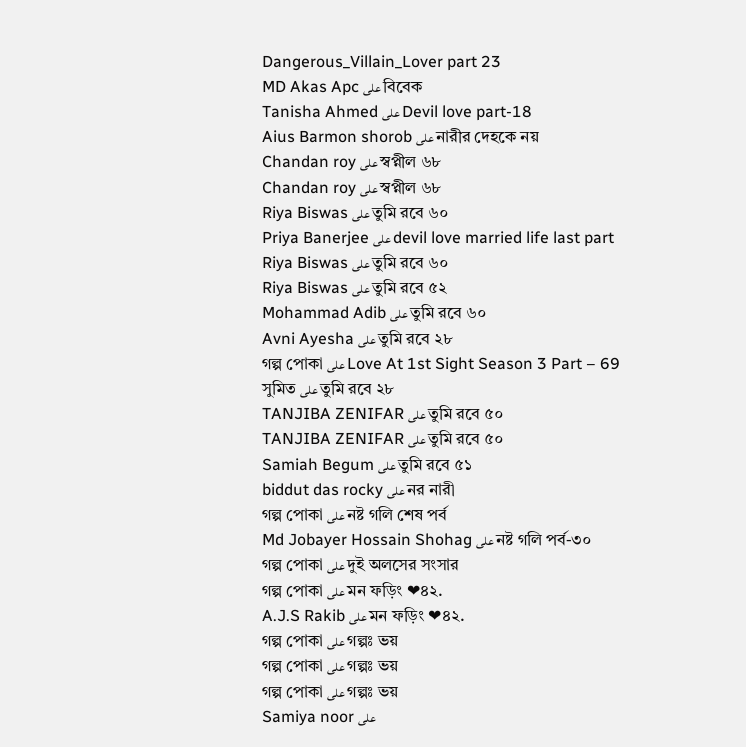Dangerous_Villain_Lover part 23
MD Akas Apc على বিবেক
Tanisha Ahmed على Devil love part-18
Aius Barmon shorob على নারীর দেহকে নয়
Chandan roy على স্বপ্নীল ৬৮
Chandan roy على স্বপ্নীল ৬৮
Riya Biswas على তুমি রবে ৬০
Priya Banerjee على devil love married life last part
Riya Biswas على তুমি রবে ৬০
Riya Biswas على তুমি রবে ৫২
Mohammad Adib على তুমি রবে ৬০
Avni Ayesha على তুমি রবে ২৮
গল্প পোকা على Love At 1st Sight Season 3 Part – 69
সুমিত على তুমি রবে ২৮
TANJIBA ZENIFAR على তুমি রবে ৫০
TANJIBA ZENIFAR على তুমি রবে ৫০
Samiah Begum على তুমি রবে ৫১
biddut das rocky على নর নারী
গল্প পোকা على নষ্ট গলি শেষ পর্ব
Md Jobayer Hossain Shohag على নষ্ট গলি পর্ব-৩০
গল্প পোকা على দুই অলসের সংসার
গল্প পোকা على মন ফড়িং ❤৪২.
A.J.S Rakib على মন ফড়িং ❤৪২.
গল্প পোকা على গল্পঃ ভয়
গল্প পোকা على গল্পঃ ভয়
গল্প পোকা على গল্পঃ ভয়
Samiya noor على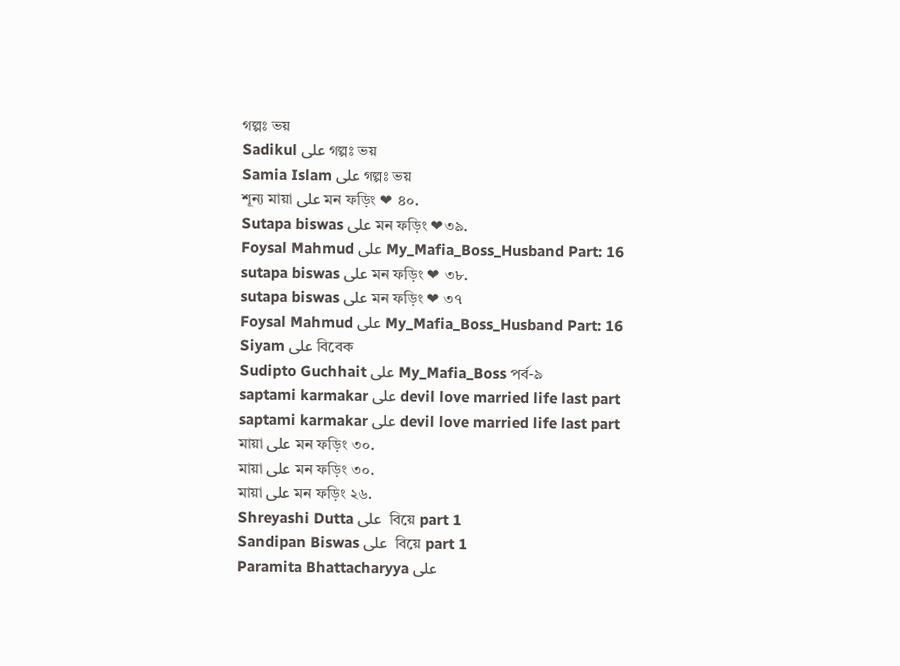গল্পঃ ভয়
Sadikul على গল্পঃ ভয়
Samia Islam على গল্পঃ ভয়
শূন্য মায়া على মন ফড়িং ❤ ৪০.
Sutapa biswas على মন ফড়িং ❤৩৯.
Foysal Mahmud على My_Mafia_Boss_Husband Part: 16
sutapa biswas على মন ফড়িং ❤ ৩৮.
sutapa biswas على মন ফড়িং ❤ ৩৭
Foysal Mahmud على My_Mafia_Boss_Husband Part: 16
Siyam على বিবেক
Sudipto Guchhait على My_Mafia_Boss পর্ব-৯
saptami karmakar على devil love married life last part
saptami karmakar على devil love married life last part
মায়া على মন ফড়িং ৩০.
মায়া على মন ফড়িং ৩০.
মায়া على মন ফড়িং ২৬.
Shreyashi Dutta على  বিয়ে part 1
Sandipan Biswas على  বিয়ে part 1
Paramita Bhattacharyya على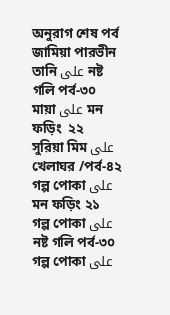অনুরাগ শেষ পর্ব
জামিয়া পারভীন তানি على নষ্ট গলি পর্ব-৩০
মায়া على মন ফড়িং  ২২
সুরিয়া মিম على খেলাঘর /পর্ব-৪২
গল্প পোকা على মন ফড়িং ২১
গল্প পোকা على নষ্ট গলি পর্ব-৩০
গল্প পোকা على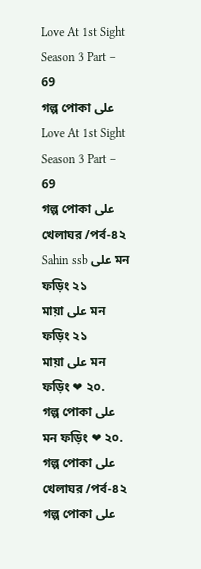Love At 1st Sight Season 3 Part – 69
গল্প পোকা على Love At 1st Sight Season 3 Part – 69
গল্প পোকা على খেলাঘর /পর্ব-৪২
Sahin ssb على মন ফড়িং ২১
মায়া على মন ফড়িং ২১
মায়া على মন ফড়িং ❤ ২০.
গল্প পোকা على মন ফড়িং ❤ ২০.
গল্প পোকা على খেলাঘর /পর্ব-৪২
গল্প পোকা على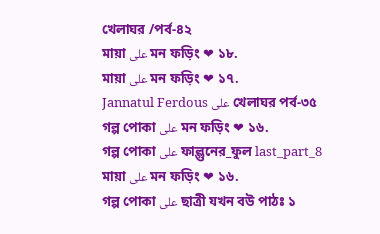খেলাঘর /পর্ব-৪২
মায়া على মন ফড়িং ❤ ১৮.
মায়া على মন ফড়িং ❤ ১৭.
Jannatul Ferdous على খেলাঘর পর্ব-৩৫
গল্প পোকা على মন ফড়িং ❤ ১৬.
গল্প পোকা على ফাল্গুনের_ফুল last_part_8
মায়া على মন ফড়িং ❤ ১৬.
গল্প পোকা على ছাত্রী যখন বউ পাঠঃ ১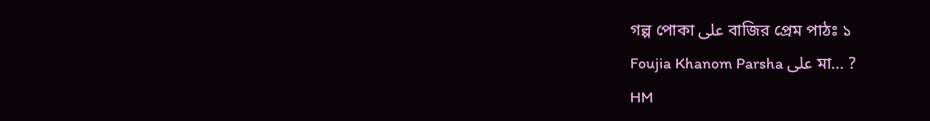গল্প পোকা على বাজির প্রেম পাঠঃ ১
Foujia Khanom Parsha على মা… ?
HM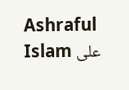Ashraful Islam على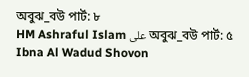অবুঝ_বউ পার্ট: ৮
HM Ashraful Islam على অবুঝ_বউ পার্ট: ৫
Ibna Al Wadud Shovon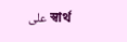على স্বার্থ